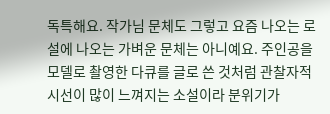독특해요. 작가님 문체도 그렇고 요즘 나오는 로설에 나오는 가벼운 문체는 아니예요. 주인공을 모델로 촬영한 다큐를 글로 쓴 것처럼 관찰자적 시선이 많이 느껴지는 소설이라 분위기가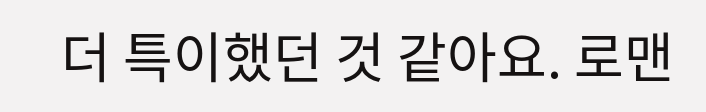더 특이했던 것 같아요. 로맨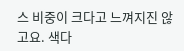스 비중이 크다고 느껴지진 않고요. 색다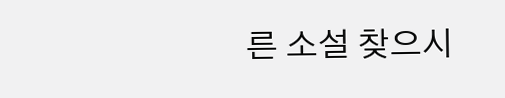른 소설 찾으시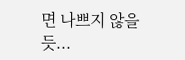면 나쁘지 않을듯...